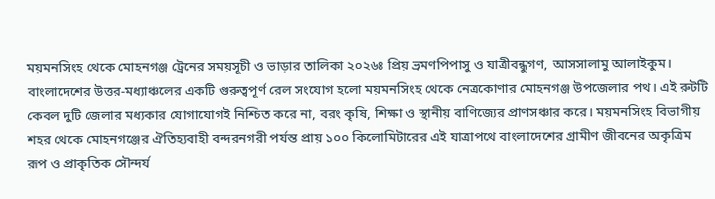ময়মনসিংহ থেকে মোহনগঞ্জ ট্রেনের সময়সূচী ও ভাড়ার তালিকা ২০২৬ঃ প্রিয় ভ্রমণপিপাসু ও যাত্রীবন্ধুগণ, আসসালামু আলাইকুম। বাংলাদেশের উত্তর-মধ্যাঞ্চলের একটি গুরুত্বপূর্ণ রেল সংযোগ হলো ময়মনসিংহ থেকে নেত্রকোণার মোহনগঞ্জ উপজেলার পথ। এই রুটটি কেবল দুটি জেলার মধ্যকার যোগাযোগই নিশ্চিত করে না, বরং কৃষি, শিক্ষা ও স্থানীয় বাণিজ্যের প্রাণসঞ্চার করে। ময়মনসিংহ বিভাগীয় শহর থেকে মোহনগঞ্জের ঐতিহ্যবাহী বন্দরনগরী পর্যন্ত প্রায় ১০০ কিলোমিটারের এই যাত্রাপথে বাংলাদেশের গ্রামীণ জীবনের অকৃত্রিম রূপ ও প্রাকৃতিক সৌন্দর্য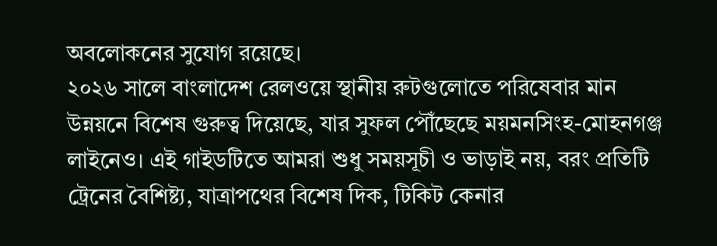অবলোকনের সুযোগ রয়েছে।
২০২৬ সালে বাংলাদেশ রেলওয়ে স্থানীয় রুটগুলোতে পরিষেবার মান উন্নয়নে বিশেষ গুরুত্ব দিয়েছে, যার সুফল পৌঁছেছে ময়মনসিংহ-মোহনগঞ্জ লাইনেও। এই গাইডটিতে আমরা শুধু সময়সূচী ও ভাড়াই নয়, বরং প্রতিটি ট্রেনের বৈশিষ্ট্য, যাত্রাপথের বিশেষ দিক, টিকিট কেনার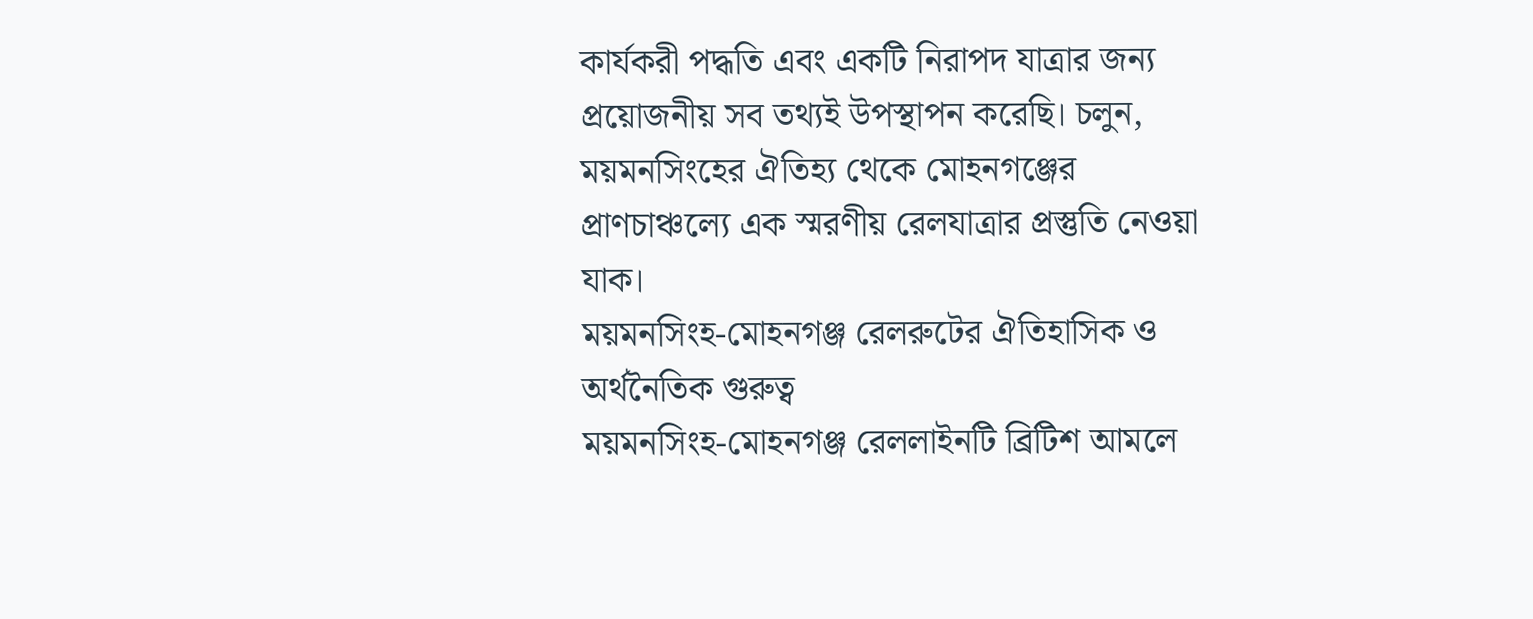কার্যকরী পদ্ধতি এবং একটি নিরাপদ যাত্রার জন্য প্রয়োজনীয় সব তথ্যই উপস্থাপন করেছি। চলুন, ময়মনসিংহের ঐতিহ্য থেকে মোহনগঞ্জের প্রাণচাঞ্চল্যে এক স্মরণীয় রেলযাত্রার প্রস্তুতি নেওয়া যাক।
ময়মনসিংহ-মোহনগঞ্জ রেলরুটের ঐতিহাসিক ও অর্থনৈতিক গুরুত্ব
ময়মনসিংহ-মোহনগঞ্জ রেললাইনটি ব্রিটিশ আমলে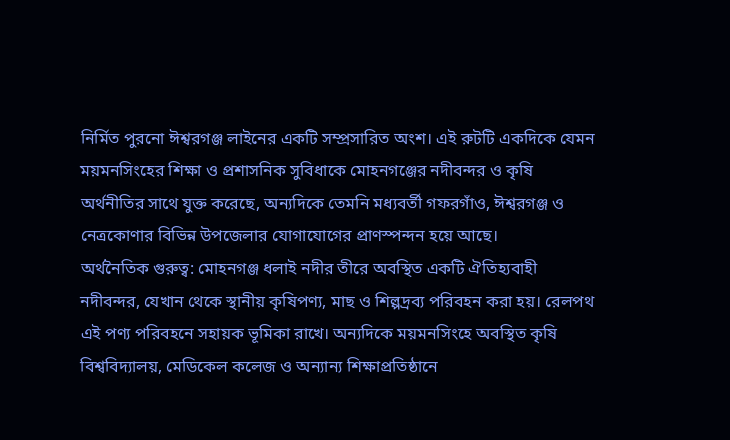নির্মিত পুরনো ঈশ্বরগঞ্জ লাইনের একটি সম্প্রসারিত অংশ। এই রুটটি একদিকে যেমন ময়মনসিংহের শিক্ষা ও প্রশাসনিক সুবিধাকে মোহনগঞ্জের নদীবন্দর ও কৃষি অর্থনীতির সাথে যুক্ত করেছে, অন্যদিকে তেমনি মধ্যবর্তী গফরগাঁও, ঈশ্বরগঞ্জ ও নেত্রকোণার বিভিন্ন উপজেলার যোগাযোগের প্রাণস্পন্দন হয়ে আছে।
অর্থনৈতিক গুরুত্ব: মোহনগঞ্জ ধলাই নদীর তীরে অবস্থিত একটি ঐতিহ্যবাহী নদীবন্দর, যেখান থেকে স্থানীয় কৃষিপণ্য, মাছ ও শিল্পদ্রব্য পরিবহন করা হয়। রেলপথ এই পণ্য পরিবহনে সহায়ক ভূমিকা রাখে। অন্যদিকে ময়মনসিংহে অবস্থিত কৃষি বিশ্ববিদ্যালয়, মেডিকেল কলেজ ও অন্যান্য শিক্ষাপ্রতিষ্ঠানে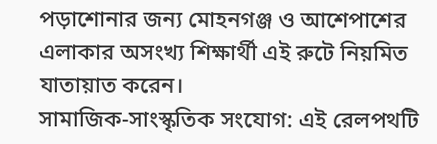পড়াশোনার জন্য মোহনগঞ্জ ও আশেপাশের এলাকার অসংখ্য শিক্ষার্থী এই রুটে নিয়মিত যাতায়াত করেন।
সামাজিক-সাংস্কৃতিক সংযোগ: এই রেলপথটি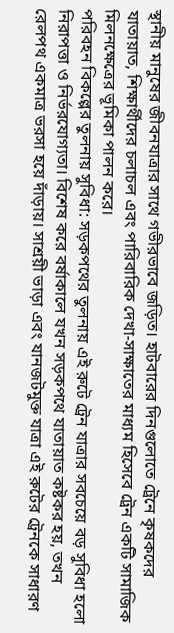স্থানীয় মানুষের জীবনযাত্রার সাথে গভীরভাবে জড়িত। হাটবারের দিনগুলোতে ট্রেনে কৃষকদের যাতায়াত, শিক্ষার্থীদের চলাচল এবং পারিবারিক দেখা-সাক্ষাতের মাধ্যম হিসেবে ট্রেন একটি সামাজিক মিলনক্ষেত্রের ভূমিকা পালন করে।
পরিবহন বিকল্পের তুলনায় সুবিধা: সড়কপথের তুলনায় এই রুটে ট্রেন যাত্রার সবচেয়ে বড় সুবিধা হলো নিরাপত্তা ও নির্ভরযোগ্যতা। বিশেষ করে বর্ষাকালে যখন সড়কপথে যাতায়াত কষ্টকর হয়, তখন রেলপথ একমাত্র ভরসা হয়ে দাঁড়ায়। সাশ্রয়ী ভাড়া এবং যানজটমুক্ত যাত্রা এই রুটের ট্রেনকে সাধারণ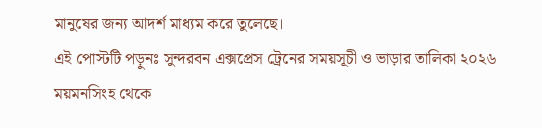মানুষের জন্য আদর্শ মাধ্যম করে তুলেছে।
এই পোস্টটি পড়ুনঃ সুন্দরবন এক্সপ্রেস ট্রেনের সময়সূচী ও ভাড়ার তালিকা ২০২৬
ময়মনসিংহ থেকে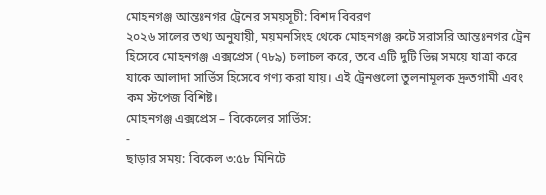মোহনগঞ্জ আন্তঃনগর ট্রেনের সময়সূচী: বিশদ বিবরণ
২০২৬ সালের তথ্য অনুযায়ী, ময়মনসিংহ থেকে মোহনগঞ্জ রুটে সরাসরি আন্তঃনগর ট্রেন হিসেবে মোহনগঞ্জ এক্সপ্রেস (৭৮৯) চলাচল করে, তবে এটি দুটি ভিন্ন সময়ে যাত্রা করে যাকে আলাদা সার্ভিস হিসেবে গণ্য করা যায়। এই ট্রেনগুলো তুলনামূলক দ্রুতগামী এবং কম স্টপেজ বিশিষ্ট।
মোহনগঞ্জ এক্সপ্রেস – বিকেলের সার্ভিস:
-
ছাড়ার সময়: বিকেল ৩:৫৮ মিনিটে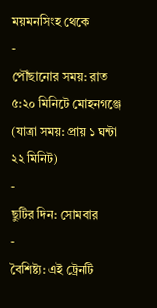ময়মনসিংহ থেকে
-
পৌঁছানোর সময়: রাত ৫:২০ মিনিটে মোহনগঞ্জে (যাত্রা সময়: প্রায় ১ ঘন্টা ২২ মিনিট)
-
ছুটির দিন: সোমবার
-
বৈশিষ্ট্য: এই ট্রেনটি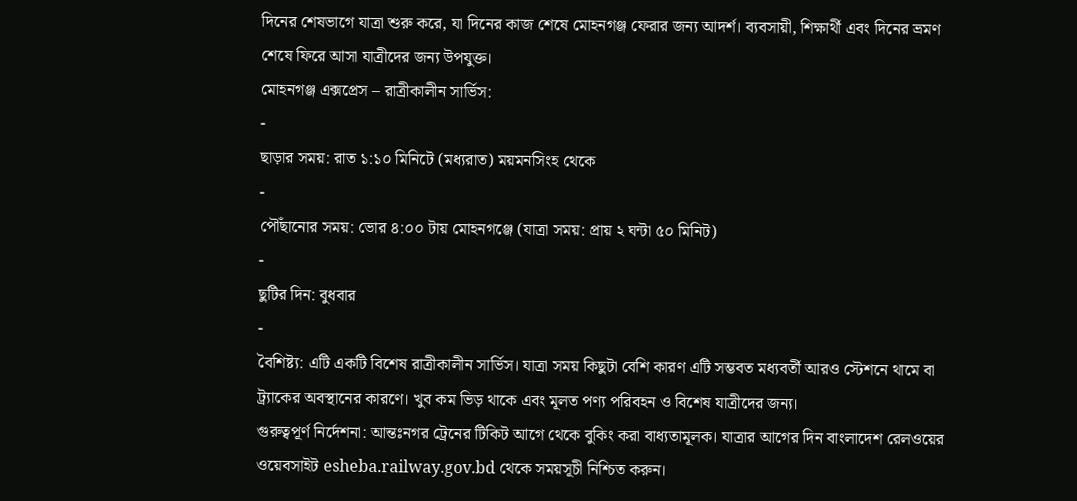দিনের শেষভাগে যাত্রা শুরু করে, যা দিনের কাজ শেষে মোহনগঞ্জ ফেরার জন্য আদর্শ। ব্যবসায়ী, শিক্ষার্থী এবং দিনের ভ্রমণ শেষে ফিরে আসা যাত্রীদের জন্য উপযুক্ত।
মোহনগঞ্জ এক্সপ্রেস – রাত্রীকালীন সার্ভিস:
-
ছাড়ার সময়: রাত ১:১০ মিনিটে (মধ্যরাত) ময়মনসিংহ থেকে
-
পৌঁছানোর সময়: ভোর ৪:০০ টায় মোহনগঞ্জে (যাত্রা সময়: প্রায় ২ ঘন্টা ৫০ মিনিট)
-
ছুটির দিন: বুধবার
-
বৈশিষ্ট্য: এটি একটি বিশেষ রাত্রীকালীন সার্ভিস। যাত্রা সময় কিছুটা বেশি কারণ এটি সম্ভবত মধ্যবর্তী আরও স্টেশনে থামে বা ট্র্যাকের অবস্থানের কারণে। খুব কম ভিড় থাকে এবং মূলত পণ্য পরিবহন ও বিশেষ যাত্রীদের জন্য।
গুরুত্বপূর্ণ নির্দেশনা: আন্তঃনগর ট্রেনের টিকিট আগে থেকে বুকিং করা বাধ্যতামূলক। যাত্রার আগের দিন বাংলাদেশ রেলওয়ের ওয়েবসাইট esheba.railway.gov.bd থেকে সময়সূচী নিশ্চিত করুন।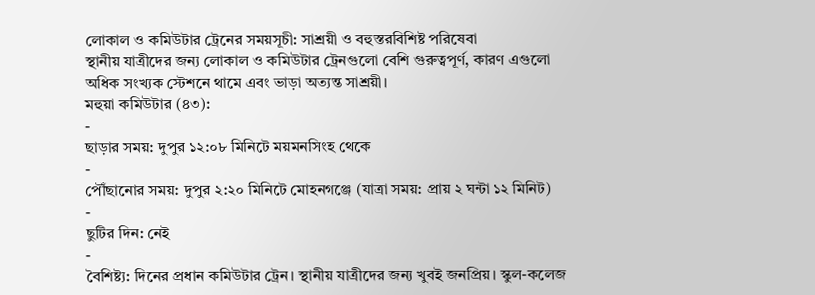লোকাল ও কমিউটার ট্রেনের সময়সূচী: সাশ্রয়ী ও বহুস্তরবিশিষ্ট পরিষেবা
স্থানীয় যাত্রীদের জন্য লোকাল ও কমিউটার ট্রেনগুলো বেশি গুরুত্বপূর্ণ, কারণ এগুলো অধিক সংখ্যক স্টেশনে থামে এবং ভাড়া অত্যন্ত সাশ্রয়ী।
মহুয়া কমিউটার (৪৩):
-
ছাড়ার সময়: দুপুর ১২:০৮ মিনিটে ময়মনসিংহ থেকে
-
পৌঁছানোর সময়: দুপুর ২:২০ মিনিটে মোহনগঞ্জে (যাত্রা সময়: প্রায় ২ ঘন্টা ১২ মিনিট)
-
ছুটির দিন: নেই
-
বৈশিষ্ট্য: দিনের প্রধান কমিউটার ট্রেন। স্থানীয় যাত্রীদের জন্য খুবই জনপ্রিয়। স্কুল-কলেজ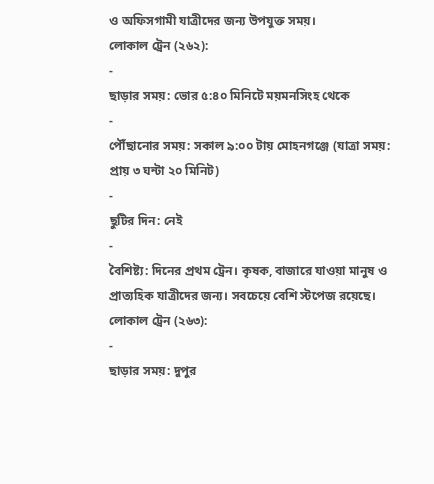ও অফিসগামী যাত্রীদের জন্য উপযুক্ত সময়।
লোকাল ট্রেন (২৬২):
-
ছাড়ার সময়: ভোর ৫:৪০ মিনিটে ময়মনসিংহ থেকে
-
পৌঁছানোর সময়: সকাল ৯:০০ টায় মোহনগঞ্জে (যাত্রা সময়: প্রায় ৩ ঘন্টা ২০ মিনিট)
-
ছুটির দিন: নেই
-
বৈশিষ্ট্য: দিনের প্রথম ট্রেন। কৃষক, বাজারে যাওয়া মানুষ ও প্রাত্যহিক যাত্রীদের জন্য। সবচেয়ে বেশি স্টপেজ রয়েছে।
লোকাল ট্রেন (২৬৩):
-
ছাড়ার সময়: দুপুর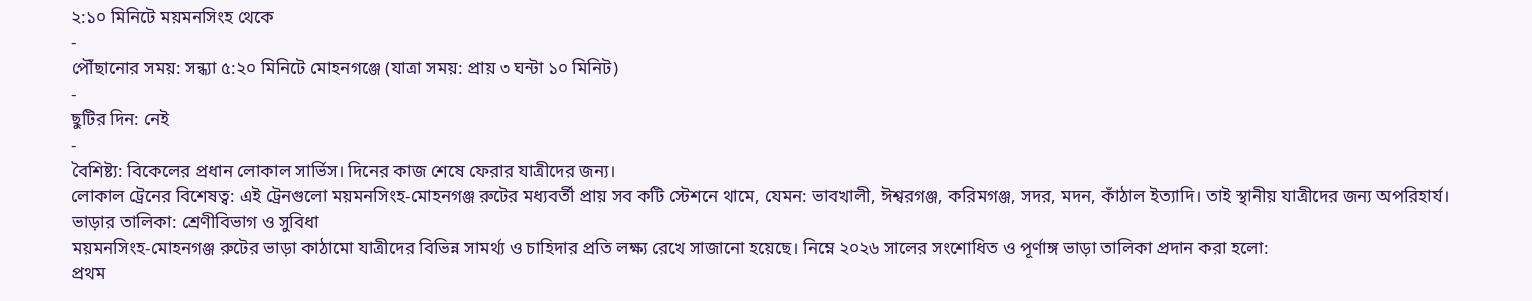২:১০ মিনিটে ময়মনসিংহ থেকে
-
পৌঁছানোর সময়: সন্ধ্যা ৫:২০ মিনিটে মোহনগঞ্জে (যাত্রা সময়: প্রায় ৩ ঘন্টা ১০ মিনিট)
-
ছুটির দিন: নেই
-
বৈশিষ্ট্য: বিকেলের প্রধান লোকাল সার্ভিস। দিনের কাজ শেষে ফেরার যাত্রীদের জন্য।
লোকাল ট্রেনের বিশেষত্ব: এই ট্রেনগুলো ময়মনসিংহ-মোহনগঞ্জ রুটের মধ্যবর্তী প্রায় সব কটি স্টেশনে থামে, যেমন: ভাবখালী, ঈশ্বরগঞ্জ, করিমগঞ্জ, সদর, মদন, কাঁঠাল ইত্যাদি। তাই স্থানীয় যাত্রীদের জন্য অপরিহার্য।
ভাড়ার তালিকা: শ্রেণীবিভাগ ও সুবিধা
ময়মনসিংহ-মোহনগঞ্জ রুটের ভাড়া কাঠামো যাত্রীদের বিভিন্ন সামর্থ্য ও চাহিদার প্রতি লক্ষ্য রেখে সাজানো হয়েছে। নিম্নে ২০২৬ সালের সংশোধিত ও পূর্ণাঙ্গ ভাড়া তালিকা প্রদান করা হলো:
প্রথম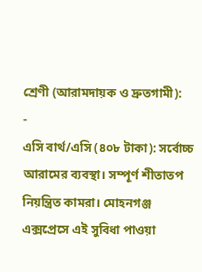শ্রেণী (আরামদায়ক ও দ্রুতগামী):
-
এসি বার্থ/এসি (৪০৮ টাকা): সর্বোচ্চ আরামের ব্যবস্থা। সম্পূর্ণ শীতাতপ নিয়ন্ত্রিত কামরা। মোহনগঞ্জ এক্সপ্রেসে এই সুবিধা পাওয়া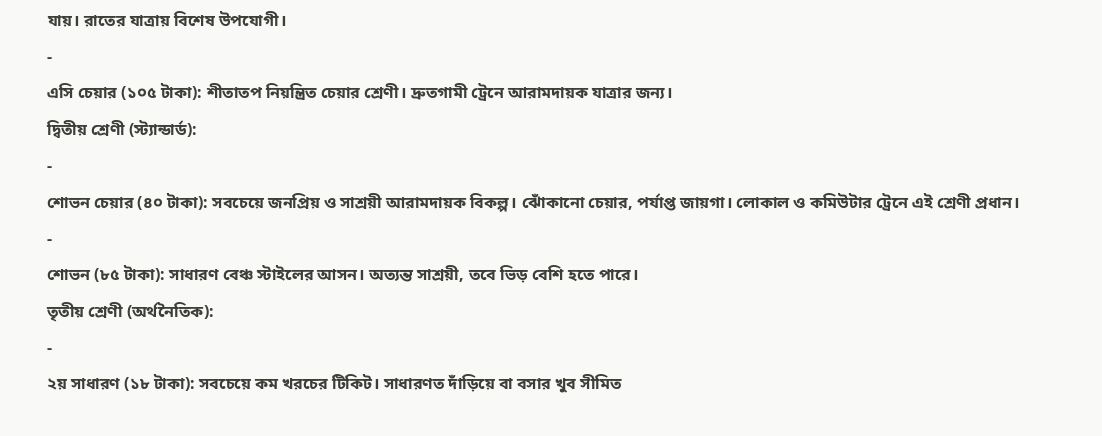যায়। রাতের যাত্রায় বিশেষ উপযোগী।
-
এসি চেয়ার (১০৫ টাকা): শীতাতপ নিয়ন্ত্রিত চেয়ার শ্রেণী। দ্রুতগামী ট্রেনে আরামদায়ক যাত্রার জন্য।
দ্বিতীয় শ্রেণী (স্ট্যান্ডার্ড):
-
শোভন চেয়ার (৪০ টাকা): সবচেয়ে জনপ্রিয় ও সাশ্রয়ী আরামদায়ক বিকল্প। ঝোঁকানো চেয়ার, পর্যাপ্ত জায়গা। লোকাল ও কমিউটার ট্রেনে এই শ্রেণী প্রধান।
-
শোভন (৮৫ টাকা): সাধারণ বেঞ্চ স্টাইলের আসন। অত্যন্ত সাশ্রয়ী, তবে ভিড় বেশি হতে পারে।
তৃতীয় শ্রেণী (অর্থনৈতিক):
-
২য় সাধারণ (১৮ টাকা): সবচেয়ে কম খরচের টিকিট। সাধারণত দাঁড়িয়ে বা বসার খুব সীমিত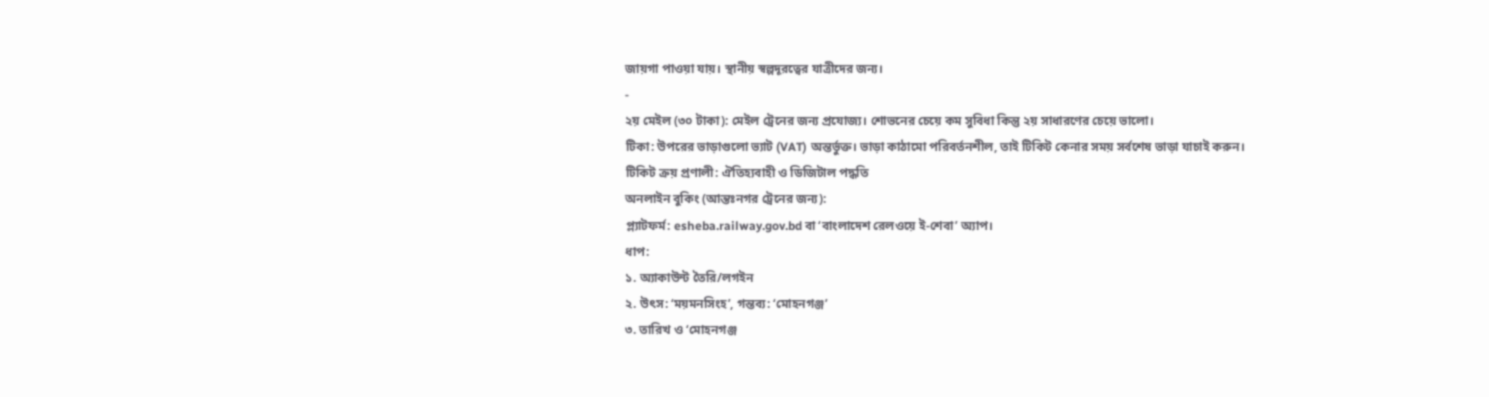জায়গা পাওয়া যায়। স্থানীয় স্বল্পদূরত্বের যাত্রীদের জন্য।
-
২য় মেইল (৩০ টাকা): মেইল ট্রেনের জন্য প্রযোজ্য। শোভনের চেয়ে কম সুবিধা কিন্তু ২য় সাধারণের চেয়ে ভালো।
টিকা: উপরের ভাড়াগুলো ভ্যাট (VAT) অন্তর্ভুক্ত। ভাড়া কাঠামো পরিবর্তনশীল, তাই টিকিট কেনার সময় সর্বশেষ ভাড়া যাচাই করুন।
টিকিট ক্রয় প্রণালী: ঐতিহ্যবাহী ও ডিজিটাল পদ্ধতি
অনলাইন বুকিং (আন্তঃনগর ট্রেনের জন্য):
প্ল্যাটফর্ম: esheba.railway.gov.bd বা ‘বাংলাদেশ রেলওয়ে ই-শেবা’ অ্যাপ।
ধাপ:
১. অ্যাকাউন্ট তৈরি/লগইন
২. উৎস: ‘ময়মনসিংহ’, গন্তব্য: ‘মোহনগঞ্জ’
৩. তারিখ ও ‘মোহনগঞ্জ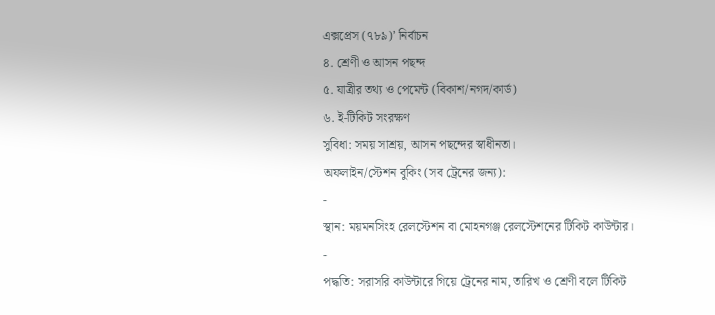এক্সপ্রেস (৭৮৯)’ নির্বাচন
৪. শ্রেণী ও আসন পছন্দ
৫. যাত্রীর তথ্য ও পেমেন্ট (বিকাশ/নগদ/কার্ড)
৬. ই-টিকিট সংরক্ষণ
সুবিধা: সময় সাশ্রয়, আসন পছন্দের স্বাধীনতা।
অফলাইন/স্টেশন বুকিং (সব ট্রেনের জন্য):
-
স্থান: ময়মনসিংহ রেলস্টেশন বা মোহনগঞ্জ রেলস্টেশনের টিকিট কাউন্টার।
-
পদ্ধতি: সরাসরি কাউন্টারে গিয়ে ট্রেনের নাম, তারিখ ও শ্রেণী বলে টিকিট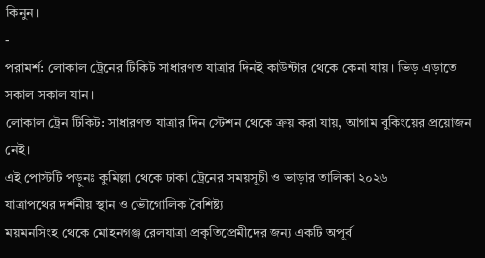কিনুন।
-
পরামর্শ: লোকাল ট্রেনের টিকিট সাধারণত যাত্রার দিনই কাউন্টার থেকে কেনা যায়। ভিড় এড়াতে সকাল সকাল যান।
লোকাল ট্রেন টিকিট: সাধারণত যাত্রার দিন স্টেশন থেকে ক্রয় করা যায়, আগাম বুকিংয়ের প্রয়োজন নেই।
এই পোস্টটি পড়ুনঃ কুমিল্লা থেকে ঢাকা ট্রেনের সময়সূচী ও ভাড়ার তালিকা ২০২৬
যাত্রাপথের দর্শনীয় স্থান ও ভৌগোলিক বৈশিষ্ট্য
ময়মনসিংহ থেকে মোহনগঞ্জ রেলযাত্রা প্রকৃতিপ্রেমীদের জন্য একটি অপূর্ব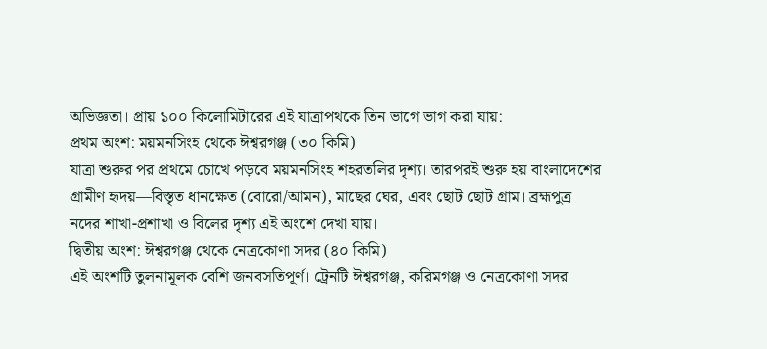অভিজ্ঞতা। প্রায় ১০০ কিলোমিটারের এই যাত্রাপথকে তিন ভাগে ভাগ করা যায়:
প্রথম অংশ: ময়মনসিংহ থেকে ঈশ্বরগঞ্জ (৩০ কিমি)
যাত্রা শুরুর পর প্রথমে চোখে পড়বে ময়মনসিংহ শহরতলির দৃশ্য। তারপরই শুরু হয় বাংলাদেশের গ্রামীণ হৃদয়—বিস্তৃত ধানক্ষেত (বোরো/আমন), মাছের ঘের, এবং ছোট ছোট গ্রাম। ব্রহ্মপুত্র নদের শাখা-প্রশাখা ও বিলের দৃশ্য এই অংশে দেখা যায়।
দ্বিতীয় অংশ: ঈশ্বরগঞ্জ থেকে নেত্রকোণা সদর (৪০ কিমি)
এই অংশটি তুলনামূলক বেশি জনবসতিপূর্ণ। ট্রেনটি ঈশ্বরগঞ্জ, করিমগঞ্জ ও নেত্রকোণা সদর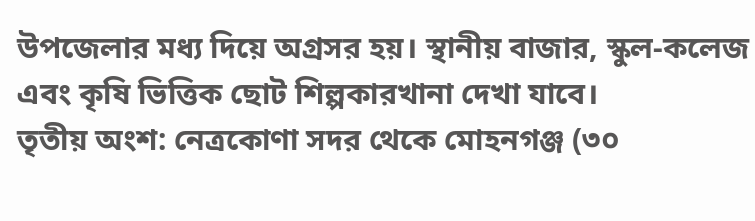উপজেলার মধ্য দিয়ে অগ্রসর হয়। স্থানীয় বাজার, স্কুল-কলেজ এবং কৃষি ভিত্তিক ছোট শিল্পকারখানা দেখা যাবে।
তৃতীয় অংশ: নেত্রকোণা সদর থেকে মোহনগঞ্জ (৩০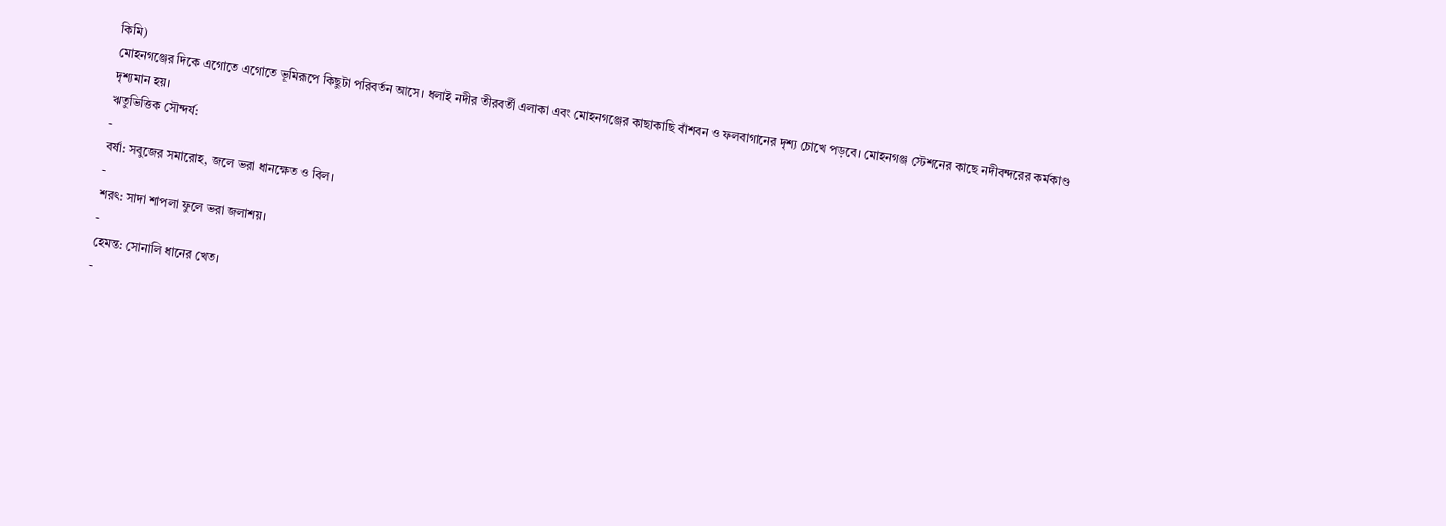কিমি)
মোহনগঞ্জের দিকে এগোতে এগোতে ভূমিরূপে কিছুটা পরিবর্তন আসে। ধলাই নদীর তীরবর্তী এলাকা এবং মোহনগঞ্জের কাছাকাছি বাঁশবন ও ফলবাগানের দৃশ্য চোখে পড়বে। মোহনগঞ্জ স্টেশনের কাছে নদীবন্দরের কর্মকাণ্ড দৃশ্যমান হয়।
ঋতুভিত্তিক সৌন্দর্য:
-
বর্ষা: সবুজের সমারোহ, জলে ভরা ধানক্ষেত ও বিল।
-
শরৎ: সাদা শাপলা ফুলে ভরা জলাশয়।
-
হেমন্ত: সোনালি ধানের খেত।
-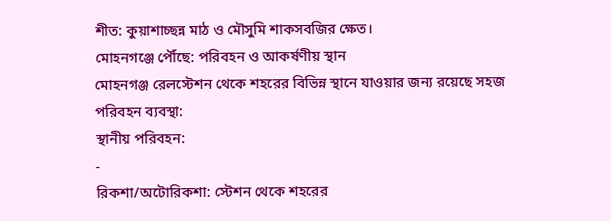শীত: কুয়াশাচ্ছন্ন মাঠ ও মৌসুমি শাকসবজির ক্ষেত।
মোহনগঞ্জে পৌঁছে: পরিবহন ও আকর্ষণীয় স্থান
মোহনগঞ্জ রেলস্টেশন থেকে শহরের বিভিন্ন স্থানে যাওয়ার জন্য রয়েছে সহজ পরিবহন ব্যবস্থা:
স্থানীয় পরিবহন:
-
রিকশা/অটোরিকশা: স্টেশন থেকে শহরের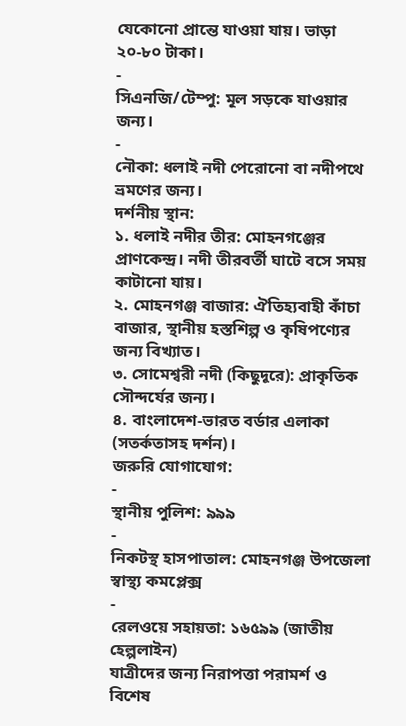যেকোনো প্রান্তে যাওয়া যায়। ভাড়া ২০-৮০ টাকা।
-
সিএনজি/টেম্পু: মূল সড়কে যাওয়ার জন্য।
-
নৌকা: ধলাই নদী পেরোনো বা নদীপথে ভ্রমণের জন্য।
দর্শনীয় স্থান:
১. ধলাই নদীর তীর: মোহনগঞ্জের প্রাণকেন্দ্র। নদী তীরবর্তী ঘাটে বসে সময় কাটানো যায়।
২. মোহনগঞ্জ বাজার: ঐতিহ্যবাহী কাঁচা বাজার, স্থানীয় হস্তশিল্প ও কৃষিপণ্যের জন্য বিখ্যাত।
৩. সোমেশ্বরী নদী (কিছুদূরে): প্রাকৃতিক সৌন্দর্যের জন্য।
৪. বাংলাদেশ-ভারত বর্ডার এলাকা (সতর্কতাসহ দর্শন)।
জরুরি যোগাযোগ:
-
স্থানীয় পুলিশ: ৯৯৯
-
নিকটস্থ হাসপাতাল: মোহনগঞ্জ উপজেলা স্বাস্থ্য কমপ্লেক্স
-
রেলওয়ে সহায়তা: ১৬৫৯৯ (জাতীয় হেল্পলাইন)
যাত্রীদের জন্য নিরাপত্তা পরামর্শ ও বিশেষ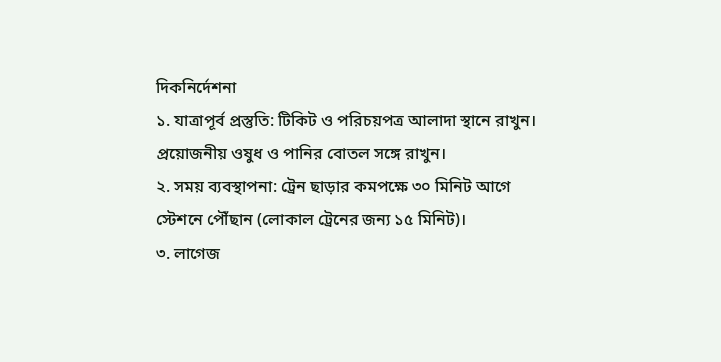দিকনির্দেশনা
১. যাত্রাপূর্ব প্রস্তুতি: টিকিট ও পরিচয়পত্র আলাদা স্থানে রাখুন। প্রয়োজনীয় ওষুধ ও পানির বোতল সঙ্গে রাখুন।
২. সময় ব্যবস্থাপনা: ট্রেন ছাড়ার কমপক্ষে ৩০ মিনিট আগে স্টেশনে পৌঁছান (লোকাল ট্রেনের জন্য ১৫ মিনিট)।
৩. লাগেজ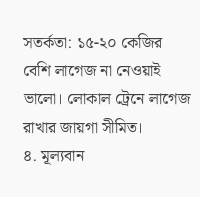সতর্কতা: ১৫-২০ কেজির বেশি লাগেজ না নেওয়াই ভালো। লোকাল ট্রেনে লাগেজ রাখার জায়গা সীমিত।
৪. মূল্যবান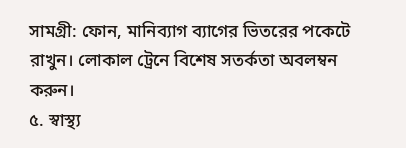সামগ্রী: ফোন, মানিব্যাগ ব্যাগের ভিতরের পকেটে রাখুন। লোকাল ট্রেনে বিশেষ সতর্কতা অবলম্বন করুন।
৫. স্বাস্থ্য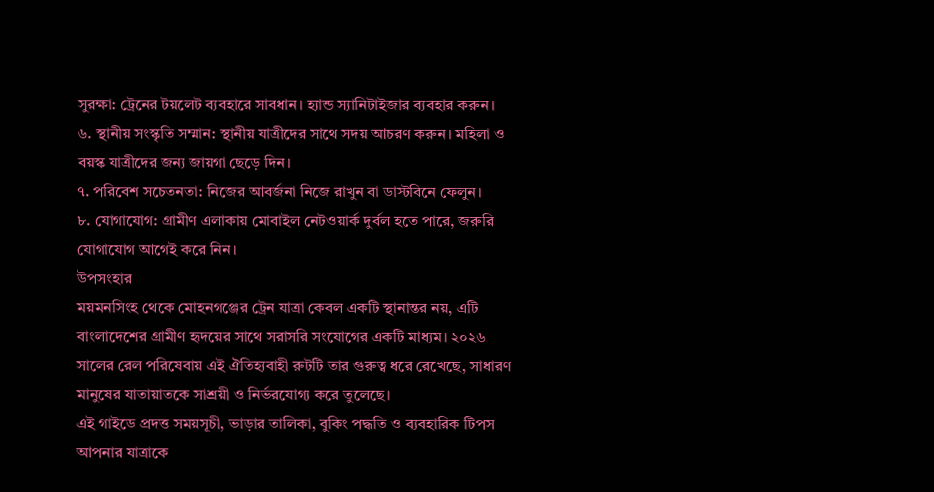সুরক্ষা: ট্রেনের টয়লেট ব্যবহারে সাবধান। হ্যান্ড স্যানিটাইজার ব্যবহার করুন।
৬. স্থানীয় সংস্কৃতি সম্মান: স্থানীয় যাত্রীদের সাথে সদয় আচরণ করুন। মহিলা ও বয়স্ক যাত্রীদের জন্য জায়গা ছেড়ে দিন।
৭. পরিবেশ সচেতনতা: নিজের আবর্জনা নিজে রাখুন বা ডাস্টবিনে ফেলুন।
৮. যোগাযোগ: গ্রামীণ এলাকায় মোবাইল নেটওয়ার্ক দুর্বল হতে পারে, জরুরি যোগাযোগ আগেই করে নিন।
উপসংহার
ময়মনসিংহ থেকে মোহনগঞ্জের ট্রেন যাত্রা কেবল একটি স্থানান্তর নয়, এটি বাংলাদেশের গ্রামীণ হৃদয়ের সাথে সরাসরি সংযোগের একটি মাধ্যম। ২০২৬ সালের রেল পরিষেবায় এই ঐতিহ্যবাহী রুটটি তার গুরুত্ব ধরে রেখেছে, সাধারণ মানুষের যাতায়াতকে সাশ্রয়ী ও নির্ভরযোগ্য করে তুলেছে।
এই গাইডে প্রদত্ত সময়সূচী, ভাড়ার তালিকা, বুকিং পদ্ধতি ও ব্যবহারিক টিপস আপনার যাত্রাকে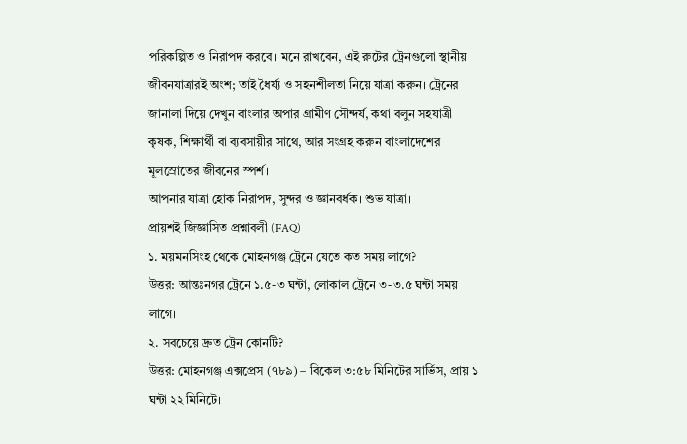পরিকল্পিত ও নিরাপদ করবে। মনে রাখবেন, এই রুটের ট্রেনগুলো স্থানীয় জীবনযাত্রারই অংশ; তাই ধৈর্য্য ও সহনশীলতা নিয়ে যাত্রা করুন। ট্রেনের জানালা দিয়ে দেখুন বাংলার অপার গ্রামীণ সৌন্দর্য, কথা বলুন সহযাত্রী কৃষক, শিক্ষার্থী বা ব্যবসায়ীর সাথে, আর সংগ্রহ করুন বাংলাদেশের মূলস্রোতের জীবনের স্পর্শ।
আপনার যাত্রা হোক নিরাপদ, সুন্দর ও জ্ঞানবর্ধক। শুভ যাত্রা।
প্রায়শই জিজ্ঞাসিত প্রশ্নাবলী (FAQ)
১. ময়মনসিংহ থেকে মোহনগঞ্জ ট্রেনে যেতে কত সময় লাগে?
উত্তর: আন্তঃনগর ট্রেনে ১.৫-৩ ঘন্টা, লোকাল ট্রেনে ৩-৩.৫ ঘন্টা সময় লাগে।
২. সবচেয়ে দ্রুত ট্রেন কোনটি?
উত্তর: মোহনগঞ্জ এক্সপ্রেস (৭৮৯) – বিকেল ৩:৫৮ মিনিটের সার্ভিস, প্রায় ১ ঘন্টা ২২ মিনিটে।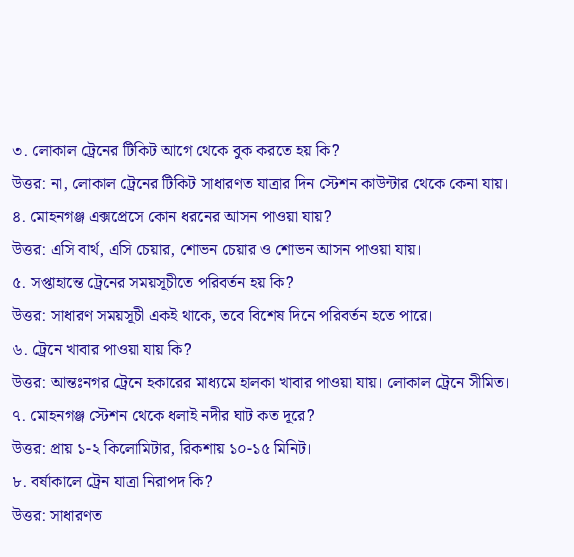৩. লোকাল ট্রেনের টিকিট আগে থেকে বুক করতে হয় কি?
উত্তর: না, লোকাল ট্রেনের টিকিট সাধারণত যাত্রার দিন স্টেশন কাউন্টার থেকে কেনা যায়।
৪. মোহনগঞ্জ এক্সপ্রেসে কোন ধরনের আসন পাওয়া যায়?
উত্তর: এসি বার্থ, এসি চেয়ার, শোভন চেয়ার ও শোভন আসন পাওয়া যায়।
৫. সপ্তাহান্তে ট্রেনের সময়সূচীতে পরিবর্তন হয় কি?
উত্তর: সাধারণ সময়সূচী একই থাকে, তবে বিশেষ দিনে পরিবর্তন হতে পারে।
৬. ট্রেনে খাবার পাওয়া যায় কি?
উত্তর: আন্তঃনগর ট্রেনে হকারের মাধ্যমে হালকা খাবার পাওয়া যায়। লোকাল ট্রেনে সীমিত।
৭. মোহনগঞ্জ স্টেশন থেকে ধলাই নদীর ঘাট কত দূরে?
উত্তর: প্রায় ১-২ কিলোমিটার, রিকশায় ১০-১৫ মিনিট।
৮. বর্ষাকালে ট্রেন যাত্রা নিরাপদ কি?
উত্তর: সাধারণত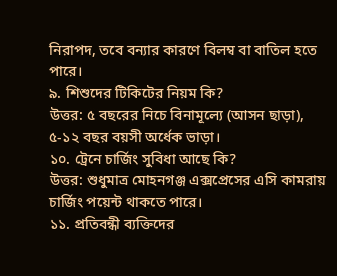নিরাপদ, তবে বন্যার কারণে বিলম্ব বা বাতিল হতে পারে।
৯. শিশুদের টিকিটের নিয়ম কি?
উত্তর: ৫ বছরের নিচে বিনামূল্যে (আসন ছাড়া), ৫-১২ বছর বয়সী অর্ধেক ভাড়া।
১০. ট্রেনে চার্জিং সুবিধা আছে কি?
উত্তর: শুধুমাত্র মোহনগঞ্জ এক্সপ্রেসের এসি কামরায় চার্জিং পয়েন্ট থাকতে পারে।
১১. প্রতিবন্ধী ব্যক্তিদের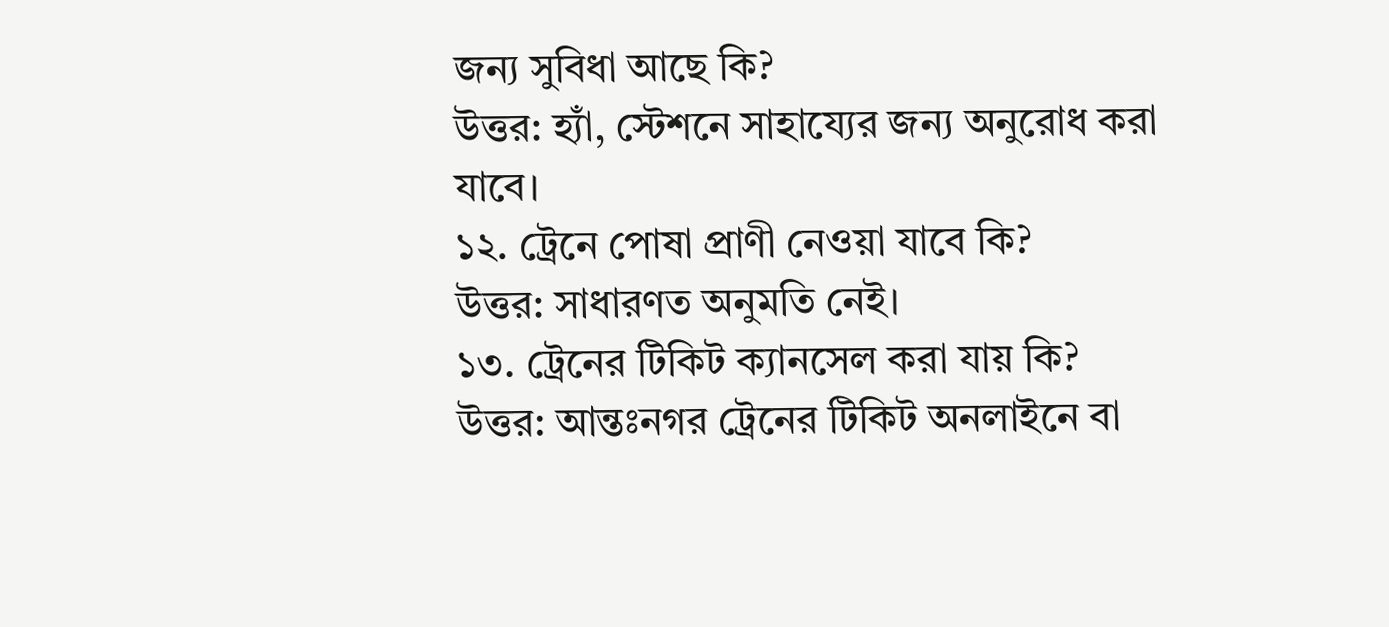জন্য সুবিধা আছে কি?
উত্তর: হ্যাঁ, স্টেশনে সাহায্যের জন্য অনুরোধ করা যাবে।
১২. ট্রেনে পোষা প্রাণী নেওয়া যাবে কি?
উত্তর: সাধারণত অনুমতি নেই।
১৩. ট্রেনের টিকিট ক্যানসেল করা যায় কি?
উত্তর: আন্তঃনগর ট্রেনের টিকিট অনলাইনে বা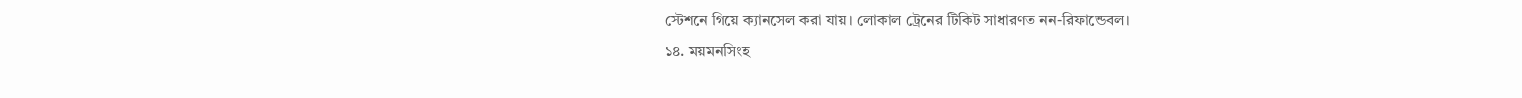স্টেশনে গিয়ে ক্যানসেল করা যায়। লোকাল ট্রেনের টিকিট সাধারণত নন-রিফান্ডেবল।
১৪. ময়মনসিংহ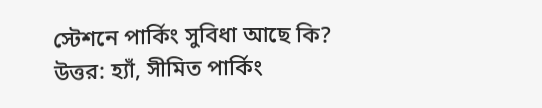স্টেশনে পার্কিং সুবিধা আছে কি?
উত্তর: হ্যাঁ, সীমিত পার্কিং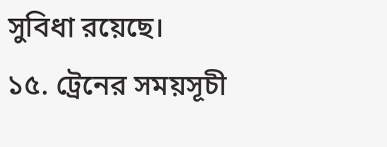সুবিধা রয়েছে।
১৫. ট্রেনের সময়সূচী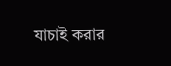যাচাই করার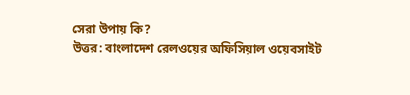সেরা উপায় কি?
উত্তর: বাংলাদেশ রেলওয়ের অফিসিয়াল ওয়েবসাইট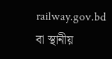railway.gov.bd বা স্থানীয়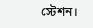স্টেশন।